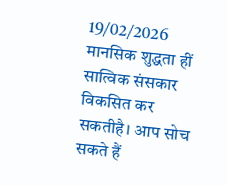19/02/2026
मानसिक शुद्धता हीं सात्विक संसकार विकसित कर सकतीहै। आप सोच सकते हैं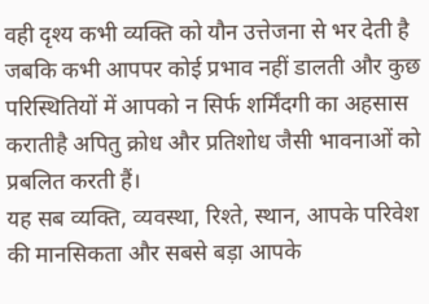वही दृश्य कभी व्यक्ति को यौन उत्तेजना से भर देती है जबकि कभी आपपर कोई प्रभाव नहीं डालती और कुछ परिस्थितियों में आपको न सिर्फ शर्मिंदगी का अहसास करातीहै अपितु क्रोध और प्रतिशोध जैसी भावनाओं को प्रबलित करती हैं।
यह सब व्यक्ति, व्यवस्था, रिश्ते, स्थान, आपके परिवेश की मानसिकता और सबसे बड़ा आपके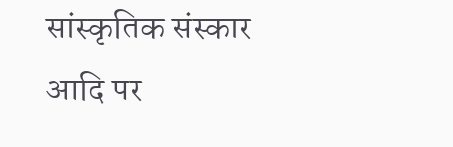सांस्कृतिक संस्कार आदि पर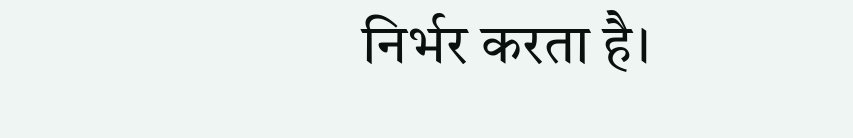निर्भर करता है।